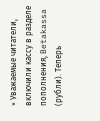× Уважаемые читатели, включили кассу в разделе пополнения, Betakassa (рубли). Теперь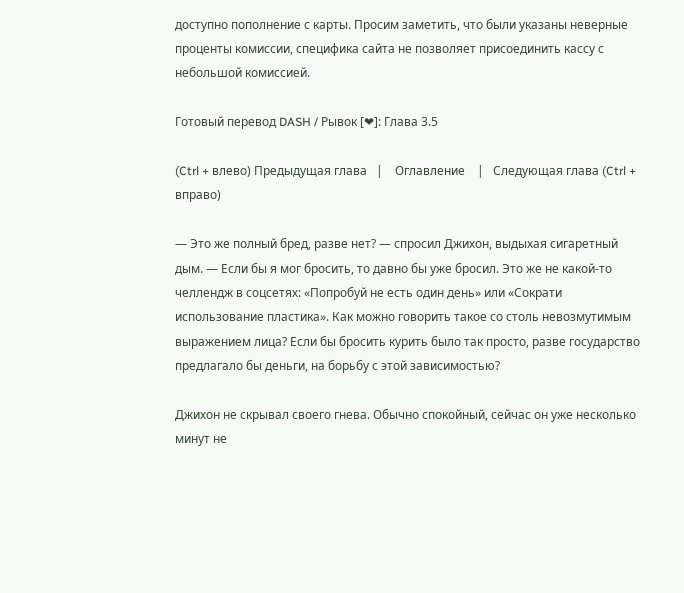доступно пополнение с карты. Просим заметить, что были указаны неверные проценты комиссии, специфика сайта не позволяет присоединить кассу с небольшой комиссией.

Готовый перевод DASH / Рывок [❤]: Глава 3.5

(Ctrl + влево) Предыдущая глава   |    Оглавление    |   Следующая глава (Ctrl + вправо)

— Это же полный бред, разве нет? — спросил Джихон, выдыхая сигаретный дым. — Если бы я мог бросить, то давно бы уже бросил. Это же не какой-то челлендж в соцсетях: «Попробуй не есть один день» или «Сократи использование пластика». Как можно говорить такое со столь невозмутимым выражением лица? Если бы бросить курить было так просто, разве государство предлагало бы деньги, на борьбу с этой зависимостью?

Джихон не скрывал своего гнева. Обычно спокойный, сейчас он уже несколько минут не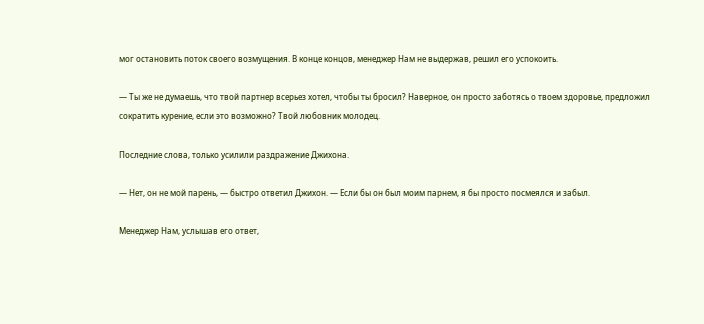мог остановить поток своего возмущения. В конце концов, менеджер Нам не выдержав, решил его успокоить.

— Ты же не думаешь, что твой партнер всерьез хотел, чтобы ты бросил? Наверное, он просто заботясь о твоем здоровье, предложил сократить курение, если это возможно? Твой любовник молодец.

Последние слова, только усилили раздражение Джихона.

— Нет, он не мой парень, — быстро ответил Джихон. — Если бы он был моим парнем, я бы просто посмеялся и забыл.

Менеджер Нам, услышав его ответ,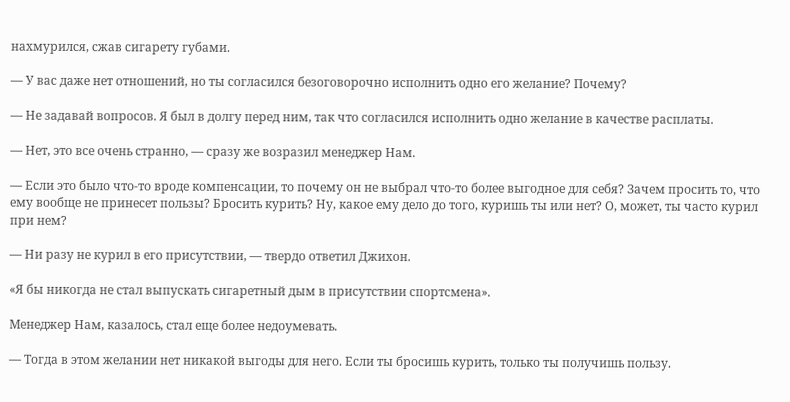нахмурился, сжав сигарету губами.

— У вас даже нет отношений, но ты согласился безоговорочно исполнить одно его желание? Почему?

— Не задавай вопросов. Я был в долгу перед ним, так что согласился исполнить одно желание в качестве расплаты.

— Нет, это все очень странно, — сразу же возразил менеджер Нам.

— Если это было что-то вроде компенсации, то почему он не выбрал что-то более выгодное для себя? Зачем просить то, что ему вообще не принесет пользы? Бросить курить? Ну, какое ему дело до того, куришь ты или нет? О, может, ты часто курил при нем?

— Ни разу не курил в его присутствии, — твердо ответил Джихон.

«Я бы никогда не стал выпускать сигаретный дым в присутствии спортсмена».

Менеджер Нам, казалось, стал еще более недоумевать.

— Тогда в этом желании нет никакой выгоды для него. Если ты бросишь курить, только ты получишь пользу.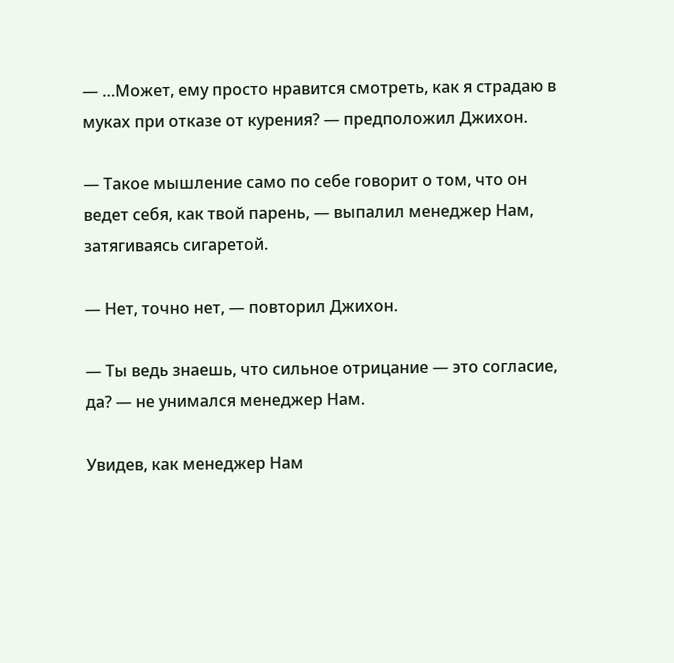— …Может, ему просто нравится смотреть, как я страдаю в муках при отказе от курения? — предположил Джихон.

— Такое мышление само по себе говорит о том, что он ведет себя, как твой парень, — выпалил менеджер Нам, затягиваясь сигаретой.

— Нет, точно нет, — повторил Джихон.

— Ты ведь знаешь, что сильное отрицание — это согласие, да? — не унимался менеджер Нам.

Увидев, как менеджер Нам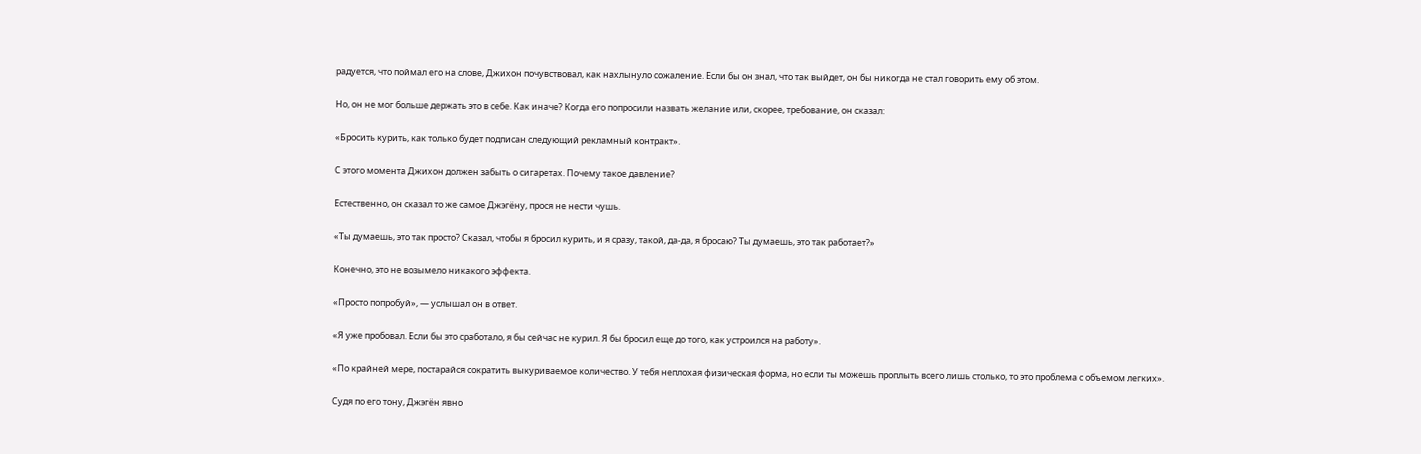радуется, что поймал его на слове, Джихон почувствовал, как нахлынуло сожаление. Если бы он знал, что так выйдет, он бы никогда не стал говорить ему об этом.

Но, он не мог больше держать это в себе. Как иначе? Когда его попросили назвать желание или, скорее, требование, он сказал:

«Бросить курить, как только будет подписан следующий рекламный контракт».

С этого момента Джихон должен забыть о сигаретах. Почему такое давление?

Естественно, он сказал то же самое Джэгёну, прося не нести чушь.

«Ты думаешь, это так просто? Сказал, чтобы я бросил курить, и я сразу, такой, да-да, я бросаю? Ты думаешь, это так работает?»

Конечно, это не возымело никакого эффекта.

«Просто попробуй», — услышал он в ответ.

«Я уже пробовал. Если бы это сработало, я бы сейчас не курил. Я бы бросил еще до того, как устроился на работу».

«По крайней мере, постарайся сократить выкуриваемое количество. У тебя неплохая физическая форма, но если ты можешь проплыть всего лишь столько, то это проблема с объемом легких».

Судя по его тону, Джэгён явно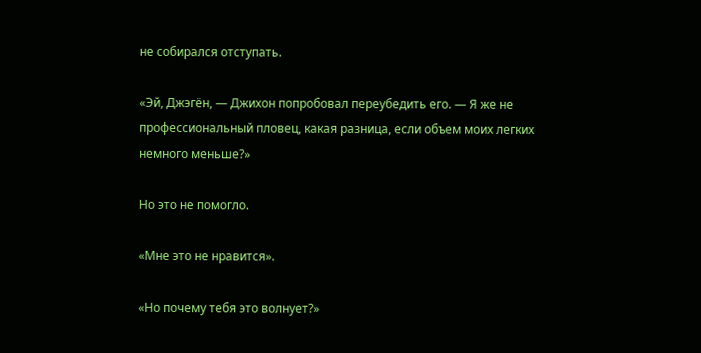не собирался отступать.

«Эй, Джэгён, — Джихон попробовал переубедить его. — Я же не профессиональный пловец, какая разница, если объем моих легких немного меньше?»

Но это не помогло.

«Мне это не нравится».

«Но почему тебя это волнует?»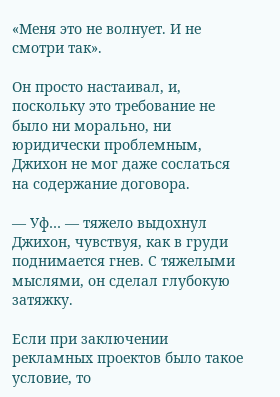«Меня это не волнует. И не смотри так».

Он просто настаивал, и, поскольку это требование не было ни морально, ни юридически проблемным, Джихон не мог даже сослаться на содержание договора.

— Уф… — тяжело выдохнул Джихон, чувствуя, как в груди поднимается гнев. С тяжелыми мыслями, он сделал глубокую затяжку.

Если при заключении рекламных проектов было такое условие, то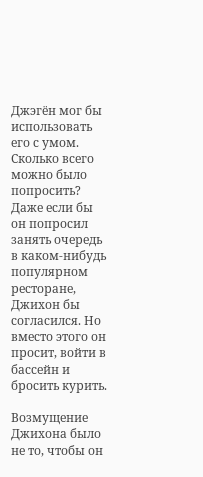Джэгён мог бы использовать его с умом. Сколько всего можно было попросить? Даже если бы он попросил занять очередь в каком-нибудь популярном ресторане, Джихон бы согласился. Но вместо этого он просит, войти в бассейн и бросить курить.

Возмущение Джихона было не то, чтобы он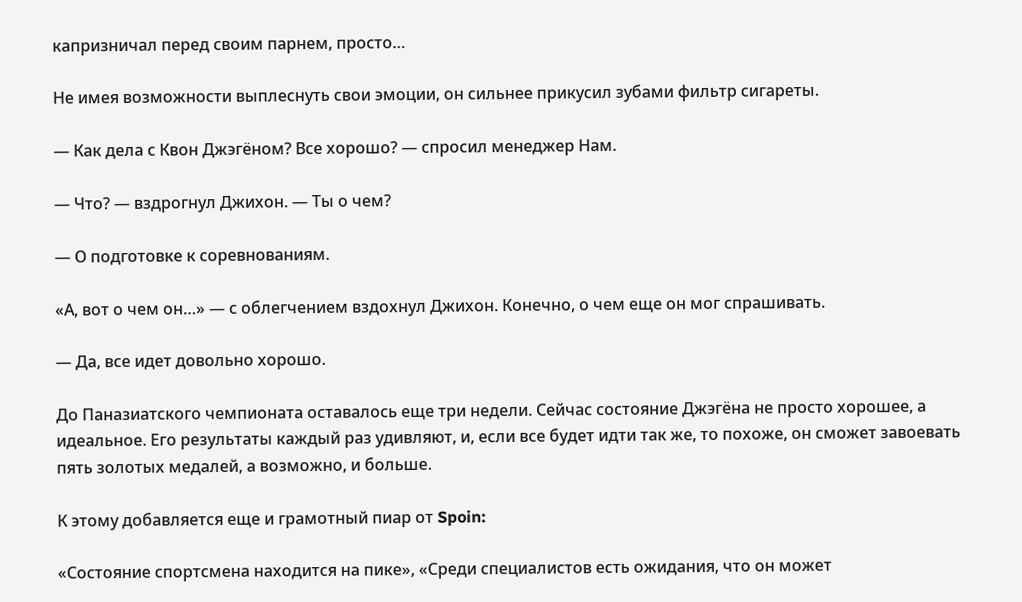капризничал перед своим парнем, просто…

Не имея возможности выплеснуть свои эмоции, он сильнее прикусил зубами фильтр сигареты.

— Как дела с Квон Джэгёном? Все хорошо? — спросил менеджер Нам.

— Что? — вздрогнул Джихон. — Ты о чем?

— О подготовке к соревнованиям.

«А, вот о чем он…» — с облегчением вздохнул Джихон. Конечно, о чем еще он мог спрашивать.

— Да, все идет довольно хорошо.

До Паназиатского чемпионата оставалось еще три недели. Сейчас состояние Джэгёна не просто хорошее, а идеальное. Его результаты каждый раз удивляют, и, если все будет идти так же, то похоже, он сможет завоевать пять золотых медалей, а возможно, и больше.

К этому добавляется еще и грамотный пиар от Spoin:

«Состояние спортсмена находится на пике», «Среди специалистов есть ожидания, что он может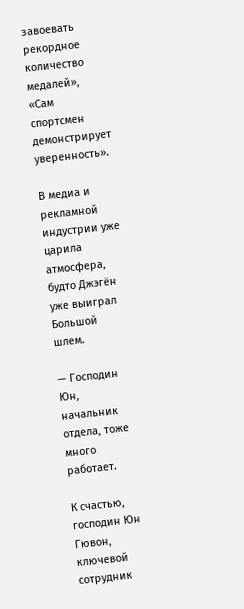завоевать рекордное количество медалей», «Сам спортсмен демонстрирует уверенность».

В медиа и рекламной индустрии уже царила атмосфера, будто Джэгён уже выиграл Большой шлем.

— Господин Юн, начальник отдела, тоже много работает.

К счастью, господин Юн Гювон, ключевой сотрудник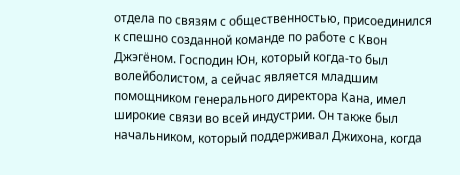отдела по связям с общественностью, присоединился к спешно созданной команде по работе с Квон Джэгёном. Господин Юн, который когда-то был волейболистом, а сейчас является младшим помощником генерального директора Кана, имел широкие связи во всей индустрии. Он также был начальником, который поддерживал Джихона, когда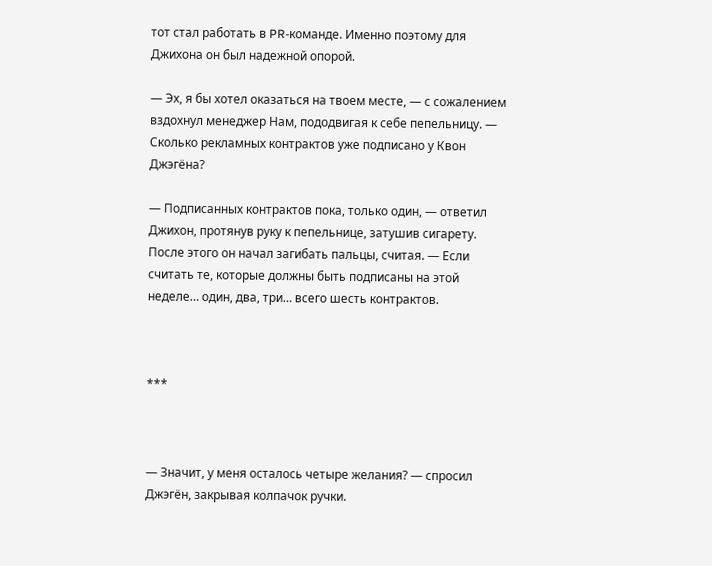тот стал работать в PR-команде. Именно поэтому для Джихона он был надежной опорой.

— Эх, я бы хотел оказаться на твоем месте, — с сожалением вздохнул менеджер Нам, пододвигая к себе пепельницу. — Сколько рекламных контрактов уже подписано у Квон Джэгёна?

— Подписанных контрактов пока, только один, — ответил Джихон, протянув руку к пепельнице, затушив сигарету. После этого он начал загибать пальцы, считая. — Если считать те, которые должны быть подписаны на этой неделе… один, два, три… всего шесть контрактов.



***



— Значит, у меня осталось четыре желания? — спросил Джэгён, закрывая колпачок ручки.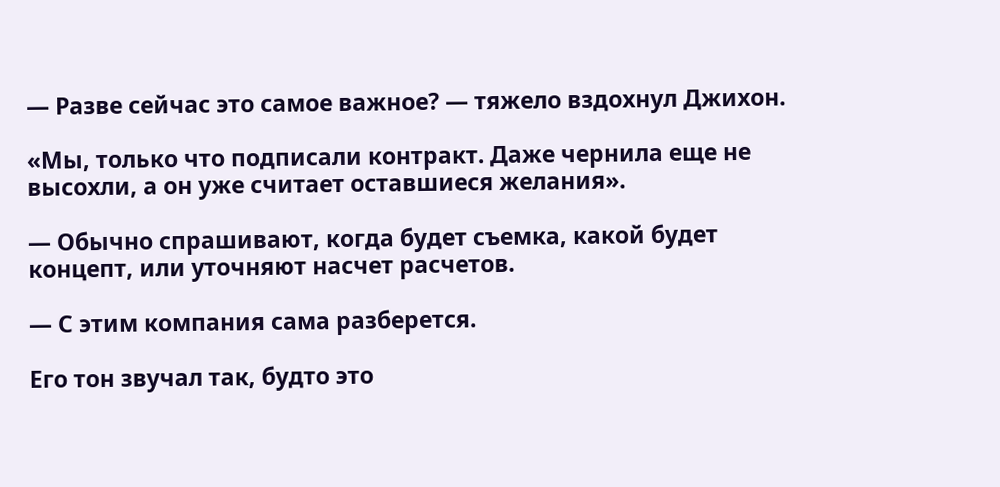— Разве сейчас это самое важное? — тяжело вздохнул Джихон.

«Мы, только что подписали контракт. Даже чернила еще не высохли, а он уже считает оставшиеся желания».

— Обычно спрашивают, когда будет съемка, какой будет концепт, или уточняют насчет расчетов.

— С этим компания сама разберется.

Его тон звучал так, будто это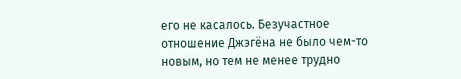его не касалось. Безучастное отношение Джэгёна не было чем-то новым, но тем не менее трудно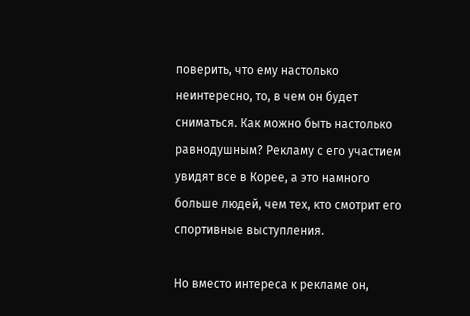поверить, что ему настолько неинтересно, то, в чем он будет сниматься. Как можно быть настолько равнодушным? Рекламу с его участием увидят все в Корее, а это намного больше людей, чем тех, кто смотрит его спортивные выступления.

Но вместо интереса к рекламе он,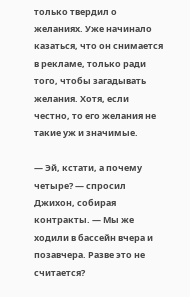только твердил о желаниях. Уже начинало казаться, что он снимается в рекламе, только ради того, чтобы загадывать желания. Хотя, если честно, то его желания не такие уж и значимые.

— Эй, кстати, а почему четыре? — спросил Джихон, собирая контракты. — Мы же ходили в бассейн вчера и позавчера. Разве это не считается?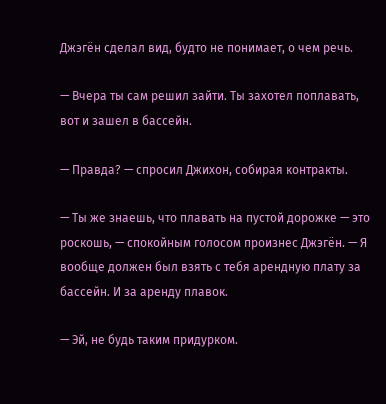Джэгён сделал вид, будто не понимает, о чем речь.

— Вчера ты сам решил зайти. Ты захотел поплавать, вот и зашел в бассейн.

— Правда? — спросил Джихон, собирая контракты.

— Ты же знаешь, что плавать на пустой дорожке — это роскошь, — спокойным голосом произнес Джэгён. — Я вообще должен был взять с тебя арендную плату за бассейн. И за аренду плавок.

— Эй, не будь таким придурком.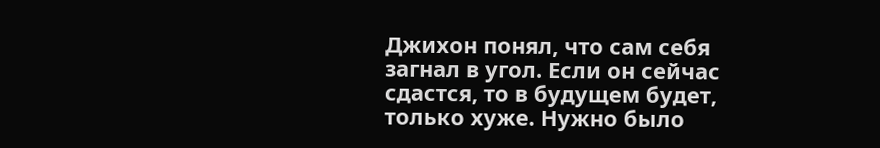Джихон понял, что сам себя загнал в угол. Если он сейчас сдастся, то в будущем будет, только хуже. Нужно было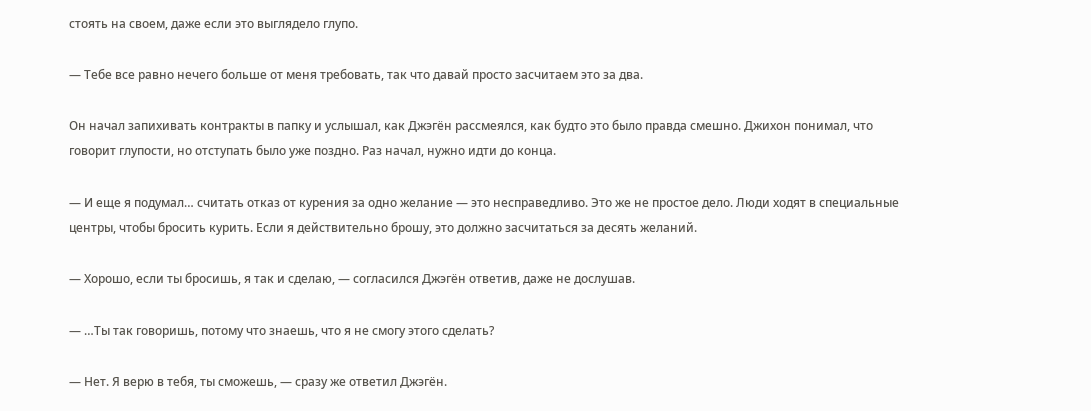стоять на своем, даже если это выглядело глупо.

— Тебе все равно нечего больше от меня требовать, так что давай просто засчитаем это за два.

Он начал запихивать контракты в папку и услышал, как Джэгён рассмеялся, как будто это было правда смешно. Джихон понимал, что говорит глупости, но отступать было уже поздно. Раз начал, нужно идти до конца.

— И еще я подумал… считать отказ от курения за одно желание — это несправедливо. Это же не простое дело. Люди ходят в специальные центры, чтобы бросить курить. Если я действительно брошу, это должно засчитаться за десять желаний.

— Хорошо, если ты бросишь, я так и сделаю, — согласился Джэгён ответив, даже не дослушав.

— …Ты так говоришь, потому что знаешь, что я не смогу этого сделать?

— Нет. Я верю в тебя, ты сможешь, — сразу же ответил Джэгён.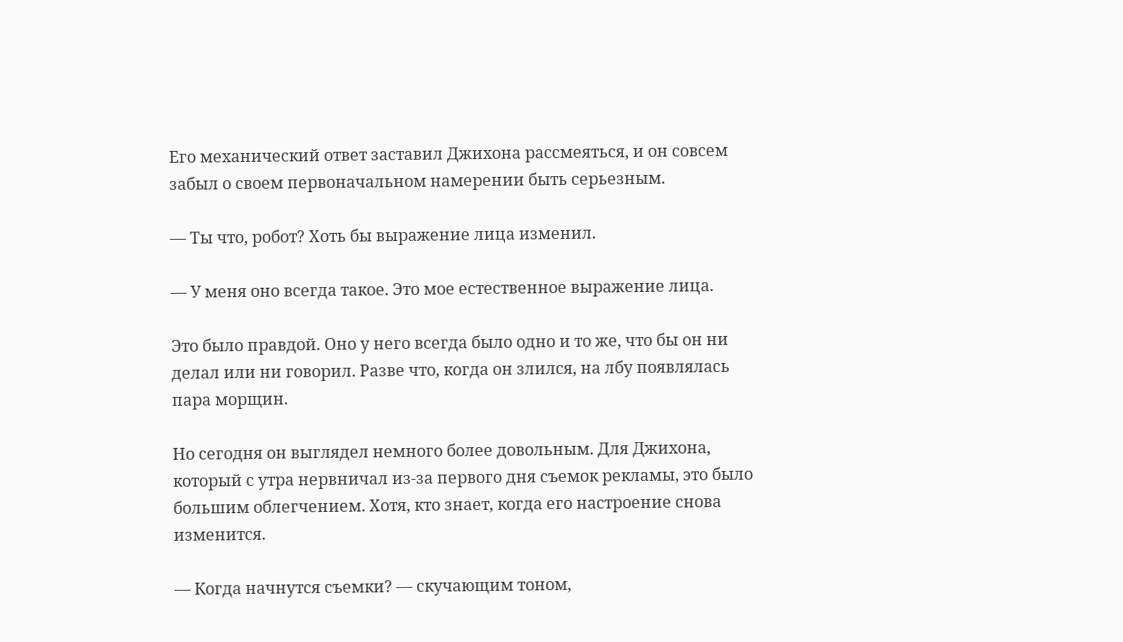Его механический ответ заставил Джихона рассмеяться, и он совсем забыл о своем первоначальном намерении быть серьезным.

— Ты что, робот? Хоть бы выражение лица изменил.

— У меня оно всегда такое. Это мое естественное выражение лица.

Это было правдой. Оно у него всегда было одно и то же, что бы он ни делал или ни говорил. Разве что, когда он злился, на лбу появлялась пара морщин.

Но сегодня он выглядел немного более довольным. Для Джихона, который с утра нервничал из-за первого дня съемок рекламы, это было большим облегчением. Хотя, кто знает, когда его настроение снова изменится.

— Когда начнутся съемки? — скучающим тоном,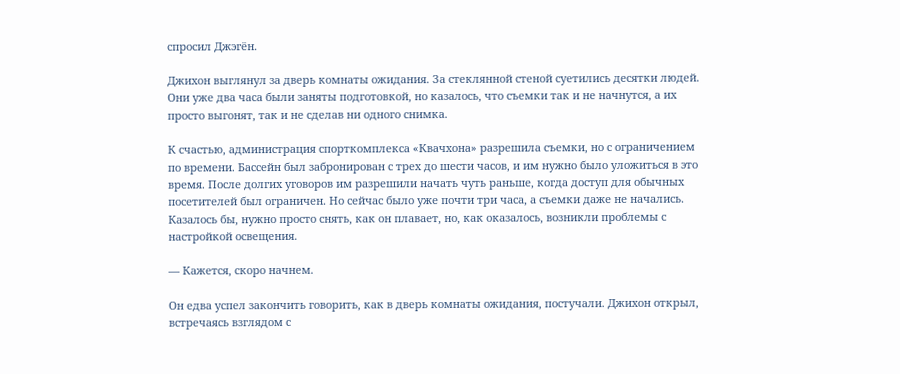спросил Джэгён.

Джихон выглянул за дверь комнаты ожидания. За стеклянной стеной суетились десятки людей. Они уже два часа были заняты подготовкой, но казалось, что съемки так и не начнутся, а их просто выгонят, так и не сделав ни одного снимка.

К счастью, администрация спорткомплекса «Квачхона» разрешила съемки, но с ограничением по времени. Бассейн был забронирован с трех до шести часов, и им нужно было уложиться в это время. После долгих уговоров им разрешили начать чуть раньше, когда доступ для обычных посетителей был ограничен. Но сейчас было уже почти три часа, а съемки даже не начались. Казалось бы, нужно просто снять, как он плавает, но, как оказалось, возникли проблемы с настройкой освещения.

— Кажется, скоро начнем.

Он едва успел закончить говорить, как в дверь комнаты ожидания, постучали. Джихон открыл, встречаясь взглядом с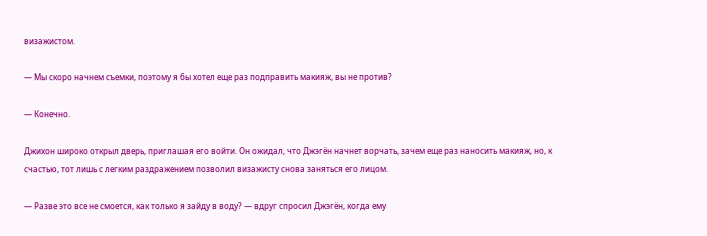визажистом.

— Мы скоро начнем съемки, поэтому я бы хотел еще раз подправить макияж, вы не против?

— Конечно.

Джихон широко открыл дверь, приглашая его войти. Он ожидал, что Джэгён начнет ворчать, зачем еще раз наносить макияж, но, к счастью, тот лишь с легким раздражением позволил визажисту снова заняться его лицом.

— Разве это все не смоется, как только я зайду в воду? — вдруг спросил Джэгён, когда ему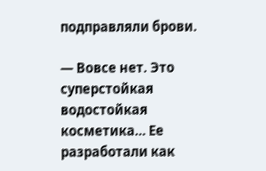подправляли брови.

— Вовсе нет. Это суперстойкая водостойкая косметика… Ее разработали как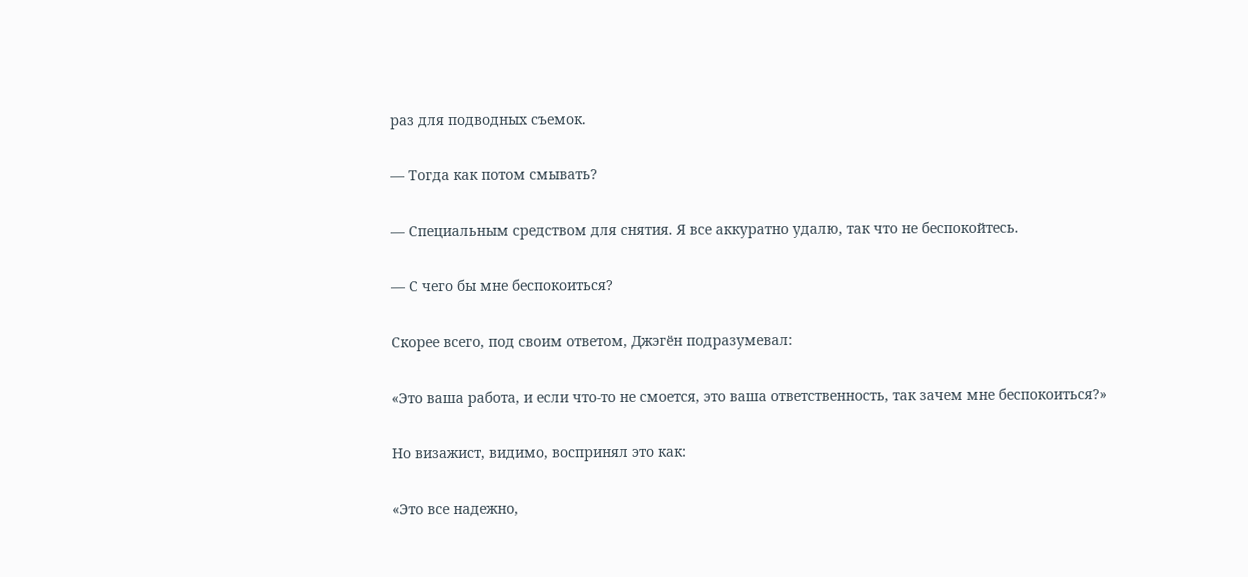раз для подводных съемок.

— Тогда как потом смывать?

— Специальным средством для снятия. Я все аккуратно удалю, так что не беспокойтесь.

— С чего бы мне беспокоиться?

Скорее всего, под своим ответом, Джэгён подразумевал:

«Это ваша работа, и если что-то не смоется, это ваша ответственность, так зачем мне беспокоиться?»

Но визажист, видимо, воспринял это как:

«Это все надежно,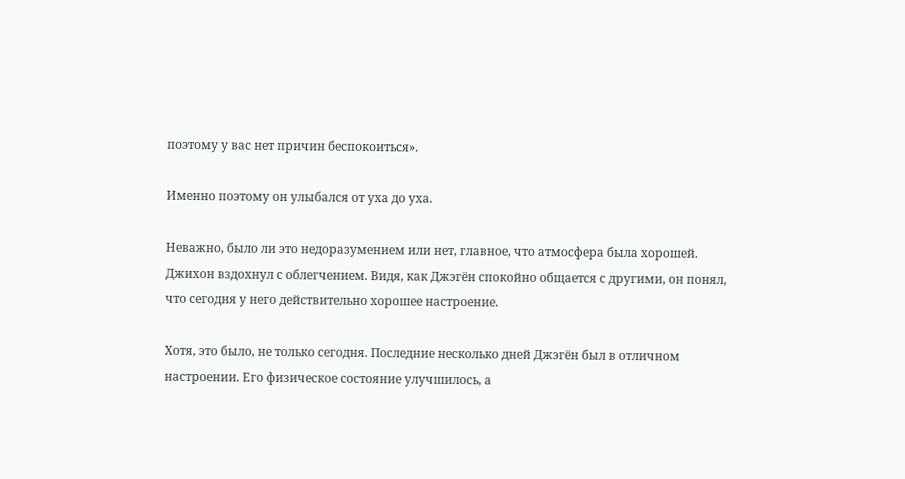поэтому у вас нет причин беспокоиться».

Именно поэтому он улыбался от уха до уха.

Неважно, было ли это недоразумением или нет, главное, что атмосфера была хорошей. Джихон вздохнул с облегчением. Видя, как Джэгён спокойно общается с другими, он понял, что сегодня у него действительно хорошее настроение.

Хотя, это было, не только сегодня. Последние несколько дней Джэгён был в отличном настроении. Его физическое состояние улучшилось, а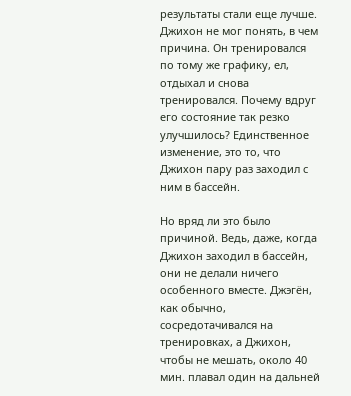результаты стали еще лучше. Джихон не мог понять, в чем причина. Он тренировался по тому же графику, ел, отдыхал и снова тренировался. Почему вдруг его состояние так резко улучшилось? Единственное изменение, это то, что Джихон пару раз заходил с ним в бассейн.

Но вряд ли это было причиной. Ведь, даже, когда Джихон заходил в бассейн, они не делали ничего особенного вместе. Джэгён, как обычно, сосредотачивался на тренировках, а Джихон, чтобы не мешать, около 40 мин. плавал один на дальней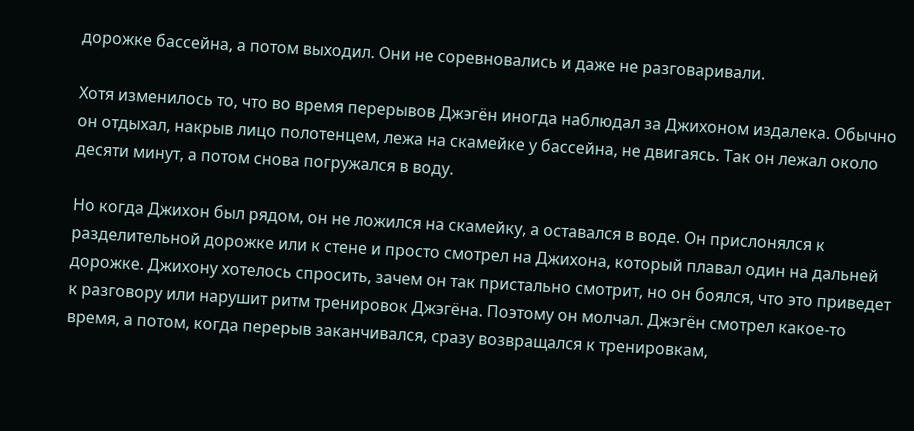дорожке бассейна, а потом выходил. Они не соревновались и даже не разговаривали.

Хотя изменилось то, что во время перерывов Джэгён иногда наблюдал за Джихоном издалека. Обычно он отдыхал, накрыв лицо полотенцем, лежа на скамейке у бассейна, не двигаясь. Так он лежал около десяти минут, а потом снова погружался в воду.

Но когда Джихон был рядом, он не ложился на скамейку, а оставался в воде. Он прислонялся к разделительной дорожке или к стене и просто смотрел на Джихона, который плавал один на дальней дорожке. Джихону хотелось спросить, зачем он так пристально смотрит, но он боялся, что это приведет к разговору или нарушит ритм тренировок Джэгёна. Поэтому он молчал. Джэгён смотрел какое-то время, а потом, когда перерыв заканчивался, сразу возвращался к тренировкам,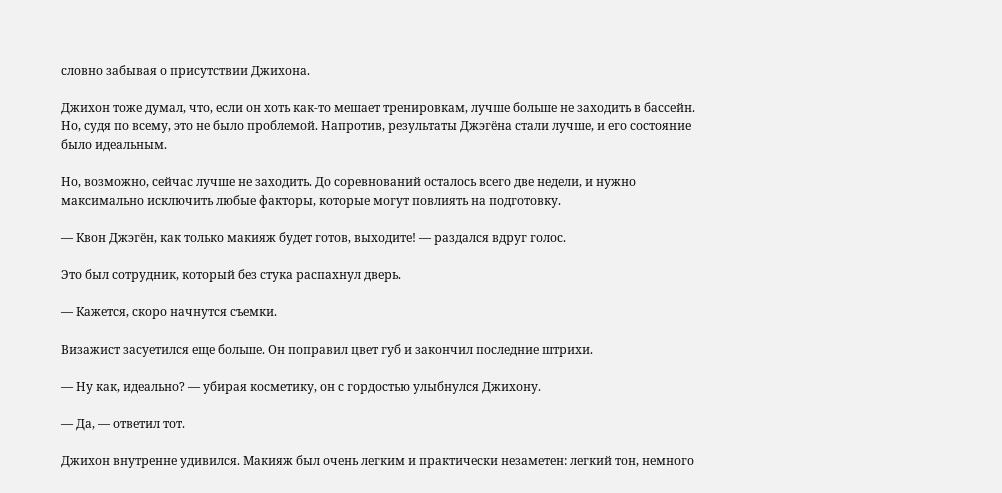словно забывая о присутствии Джихона.

Джихон тоже думал, что, если он хоть как-то мешает тренировкам, лучше больше не заходить в бассейн. Но, судя по всему, это не было проблемой. Напротив, результаты Джэгёна стали лучше, и его состояние было идеальным.

Но, возможно, сейчас лучше не заходить. До соревнований осталось всего две недели, и нужно максимально исключить любые факторы, которые могут повлиять на подготовку.

— Квон Джэгён, как только макияж будет готов, выходите! — раздался вдруг голос.

Это был сотрудник, который без стука распахнул дверь.

— Кажется, скоро начнутся съемки.

Визажист засуетился еще больше. Он поправил цвет губ и закончил последние штрихи.

— Ну как, идеально? — убирая косметику, он с гордостью улыбнулся Джихону.

— Да, — ответил тот.

Джихон внутренне удивился. Макияж был очень легким и практически незаметен: легкий тон, немного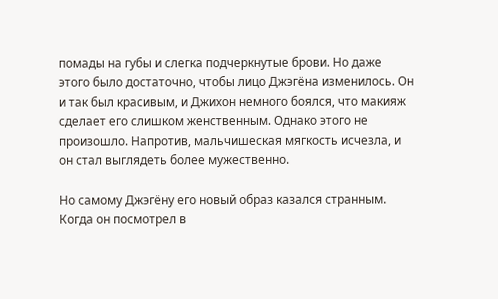помады на губы и слегка подчеркнутые брови. Но даже этого было достаточно, чтобы лицо Джэгёна изменилось. Он и так был красивым, и Джихон немного боялся, что макияж сделает его слишком женственным. Однако этого не произошло. Напротив, мальчишеская мягкость исчезла, и он стал выглядеть более мужественно.

Но самому Джэгёну его новый образ казался странным. Когда он посмотрел в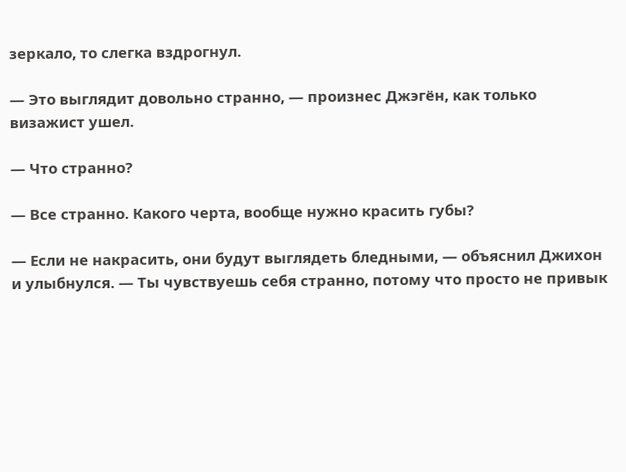зеркало, то слегка вздрогнул.

— Это выглядит довольно странно, — произнес Джэгён, как только визажист ушел.

— Что странно?

— Все странно. Какого черта, вообще нужно красить губы?

— Если не накрасить, они будут выглядеть бледными, — объяснил Джихон и улыбнулся. — Ты чувствуешь себя странно, потому что просто не привык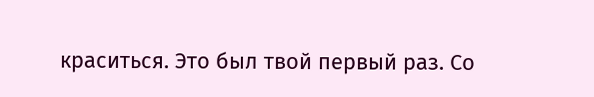краситься. Это был твой первый раз. Со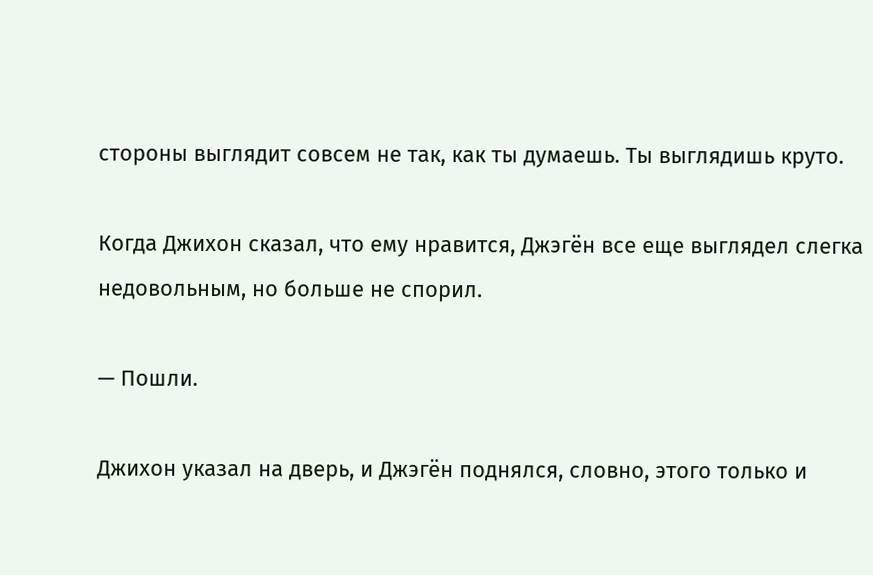стороны выглядит совсем не так, как ты думаешь. Ты выглядишь круто.

Когда Джихон сказал, что ему нравится, Джэгён все еще выглядел слегка недовольным, но больше не спорил.

— Пошли.

Джихон указал на дверь, и Джэгён поднялся, словно, этого только и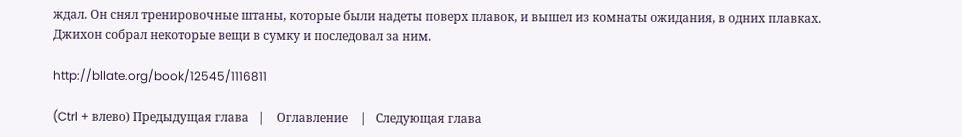ждал. Он снял тренировочные штаны, которые были надеты поверх плавок, и вышел из комнаты ожидания, в одних плавках. Джихон собрал некоторые вещи в сумку и последовал за ним.

http://bllate.org/book/12545/1116811

(Ctrl + влево) Предыдущая глава   |    Оглавление    |   Следующая глава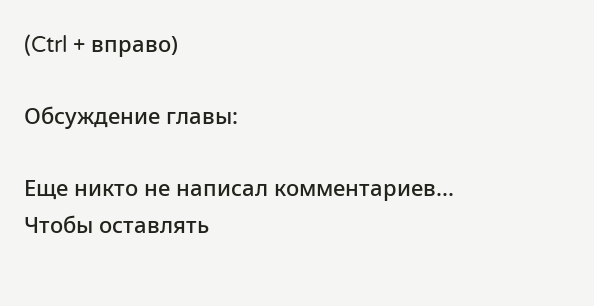(Ctrl + вправо)

Обсуждение главы:

Еще никто не написал комментариев...
Чтобы оставлять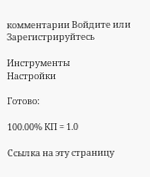комментарии Войдите или Зарегистрируйтесь

Инструменты
Настройки

Готово:

100.00% КП = 1.0

Ссылка на эту страницу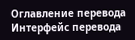Оглавление перевода
Интерфейс перевода